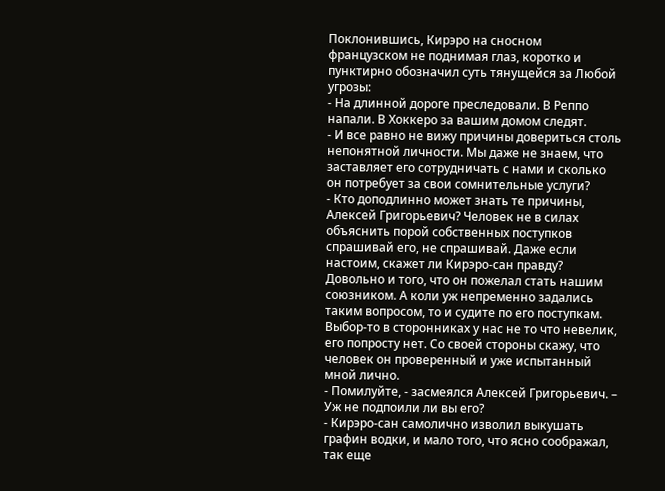Поклонившись, Кирэро на сносном французском не поднимая глаз, коротко и пунктирно обозначил суть тянущейся за Любой угрозы:
- На длинной дороге преследовали. В Реппо напали. В Хоккеро за вашим домом следят.
- И все равно не вижу причины довериться столь непонятной личности. Мы даже не знаем, что заставляет его сотрудничать с нами и сколько он потребует за свои сомнительные услуги?
- Кто доподлинно может знать те причины, Алексей Григорьевич? Человек не в силах объяснить порой собственных поступков спрашивай его, не спрашивай. Даже если настоим, скажет ли Кирэро-сан правду? Довольно и того, что он пожелал стать нашим союзником. А коли уж непременно задались таким вопросом, то и судите по его поступкам. Выбор-то в сторонниках у нас не то что невелик, его попросту нет. Со своей стороны скажу, что человек он проверенный и уже испытанный мной лично.
- Помилуйте, - засмеялся Алексей Григорьевич. – Уж не подпоили ли вы его?
- Кирэро-сан самолично изволил выкушать графин водки, и мало того, что ясно соображал, так еще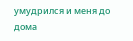умудрился и меня до дома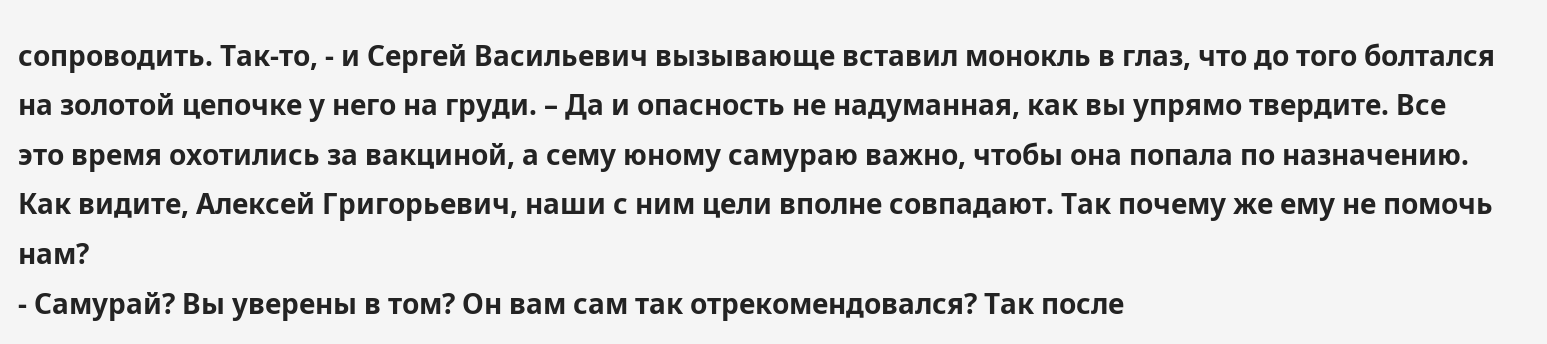сопроводить. Так-то, - и Сергей Васильевич вызывающе вставил монокль в глаз, что до того болтался на золотой цепочке у него на груди. – Да и опасность не надуманная, как вы упрямо твердите. Все это время охотились за вакциной, а сему юному самураю важно, чтобы она попала по назначению. Как видите, Алексей Григорьевич, наши с ним цели вполне совпадают. Так почему же ему не помочь нам?
- Самурай? Вы уверены в том? Он вам сам так отрекомендовался? Так после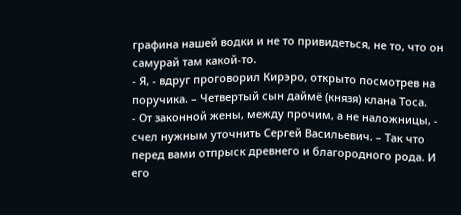графина нашей водки и не то привидеться, не то, что он самурай там какой-то.
- Я, - вдруг проговорил Кирэро, открыто посмотрев на поручика. – Четвертый сын даймё (князя) клана Тоса.
- От законной жены, между прочим, а не наложницы, - счел нужным уточнить Сергей Васильевич. – Так что перед вами отпрыск древнего и благородного рода. И его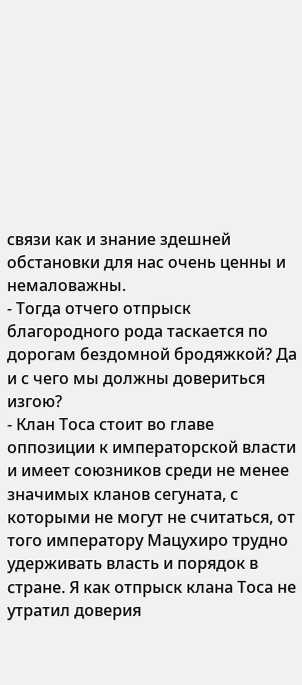связи как и знание здешней обстановки для нас очень ценны и немаловажны.
- Тогда отчего отпрыск благородного рода таскается по дорогам бездомной бродяжкой? Да и с чего мы должны довериться изгою?
- Клан Тоса стоит во главе оппозиции к императорской власти и имеет союзников среди не менее значимых кланов сегуната, с которыми не могут не считаться, от того императору Мацухиро трудно удерживать власть и порядок в стране. Я как отпрыск клана Тоса не утратил доверия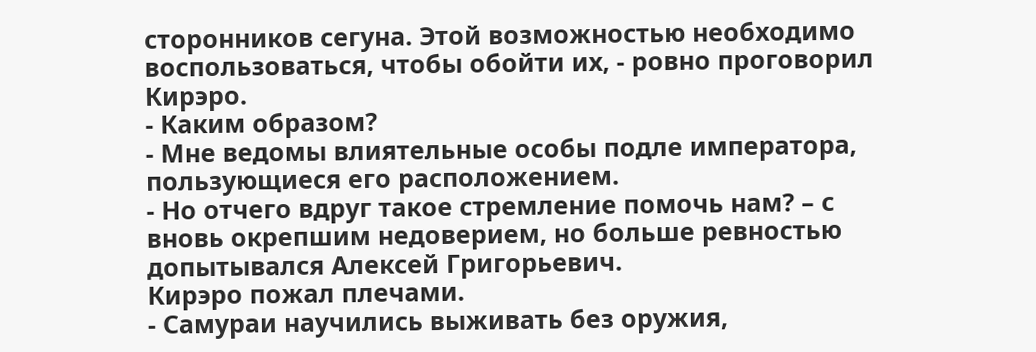сторонников сегуна. Этой возможностью необходимо воспользоваться, чтобы обойти их, - ровно проговорил Кирэро.
- Каким образом?
- Мне ведомы влиятельные особы подле императора, пользующиеся его расположением.
- Но отчего вдруг такое стремление помочь нам? – с вновь окрепшим недоверием, но больше ревностью допытывался Алексей Григорьевич.
Кирэро пожал плечами.
- Самураи научились выживать без оружия,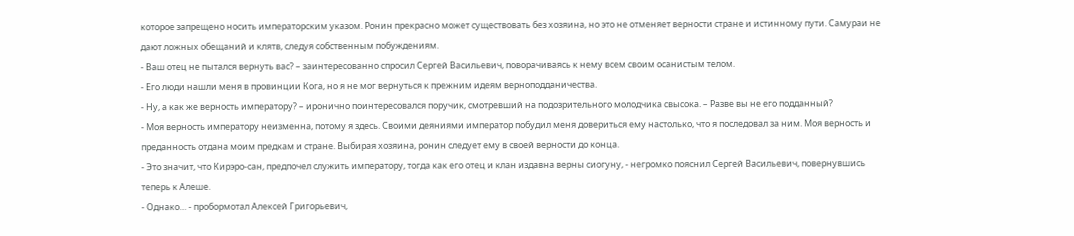которое запрещено носить императорским указом. Ронин прекрасно может существовать без хозяина, но это не отменяет верности стране и истинному пути. Самураи не дают ложных обещаний и клятв, следуя собственным побуждениям.
- Ваш отец не пытался вернуть вас? – заинтересованно спросил Сергей Васильевич, поворачиваясь к нему всем своим осанистым телом.
- Его люди нашли меня в провинции Кога, но я не мог вернуться к прежним идеям верноподданичества.
- Ну, а как же верность императору? – иронично поинтересовался поручик, смотревший на подозрительного молодчика свысока. – Разве вы не его подданный?
- Моя верность императору неизменна, потому я здесь. Своими деяниями император побудил меня довериться ему настолько, что я последовал за ним. Моя верность и преданность отдана моим предкам и стране. Выбирая хозяина, ронин следует ему в своей верности до конца.
- Это значит, что Кирэро-сан, предпочел служить императору, тогда как его отец и клан издавна верны сиогуну, - негромко пояснил Сергей Васильевич, повернувшись теперь к Алеше.
- Однако… - пробормотал Алексей Григорьевич,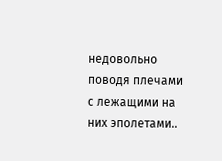недовольно поводя плечами с лежащими на них эполетами..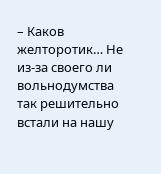– Каков желторотик… Не из-за своего ли вольнодумства так решительно встали на нашу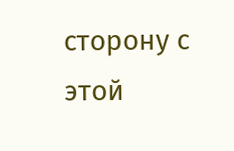сторону с этой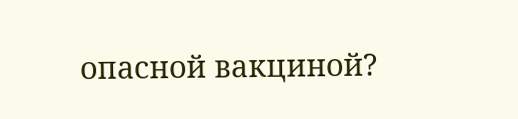опасной вакциной?